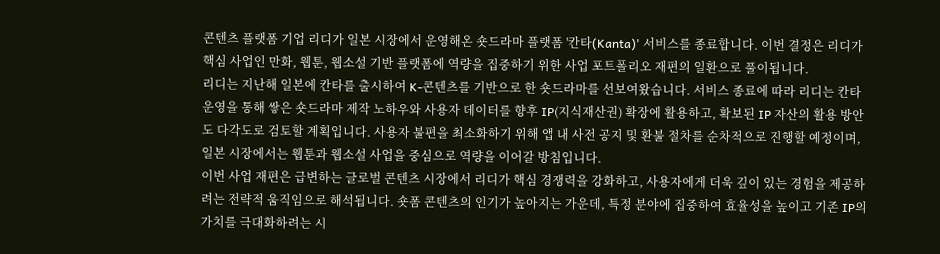콘텐츠 플랫폼 기업 리디가 일본 시장에서 운영해온 숏드라마 플랫폼 '칸타(Kanta)' 서비스를 종료합니다. 이번 결정은 리디가 핵심 사업인 만화, 웹툰, 웹소설 기반 플랫폼에 역량을 집중하기 위한 사업 포트폴리오 재편의 일환으로 풀이됩니다.
리디는 지난해 일본에 칸타를 출시하여 K-콘텐츠를 기반으로 한 숏드라마를 선보여왔습니다. 서비스 종료에 따라 리디는 칸타 운영을 통해 쌓은 숏드라마 제작 노하우와 사용자 데이터를 향후 IP(지식재산권) 확장에 활용하고, 확보된 IP 자산의 활용 방안도 다각도로 검토할 계획입니다. 사용자 불편을 최소화하기 위해 앱 내 사전 공지 및 환불 절차를 순차적으로 진행할 예정이며, 일본 시장에서는 웹툰과 웹소설 사업을 중심으로 역량을 이어갈 방침입니다.
이번 사업 재편은 급변하는 글로벌 콘텐츠 시장에서 리디가 핵심 경쟁력을 강화하고, 사용자에게 더욱 깊이 있는 경험을 제공하려는 전략적 움직임으로 해석됩니다. 숏폼 콘텐츠의 인기가 높아지는 가운데, 특정 분야에 집중하여 효율성을 높이고 기존 IP의 가치를 극대화하려는 시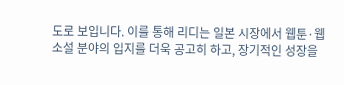도로 보입니다. 이를 통해 리디는 일본 시장에서 웹툰·웹소설 분야의 입지를 더욱 공고히 하고, 장기적인 성장을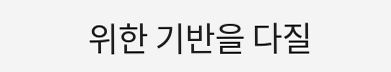위한 기반을 다질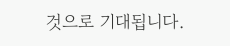것으로 기대됩니다.